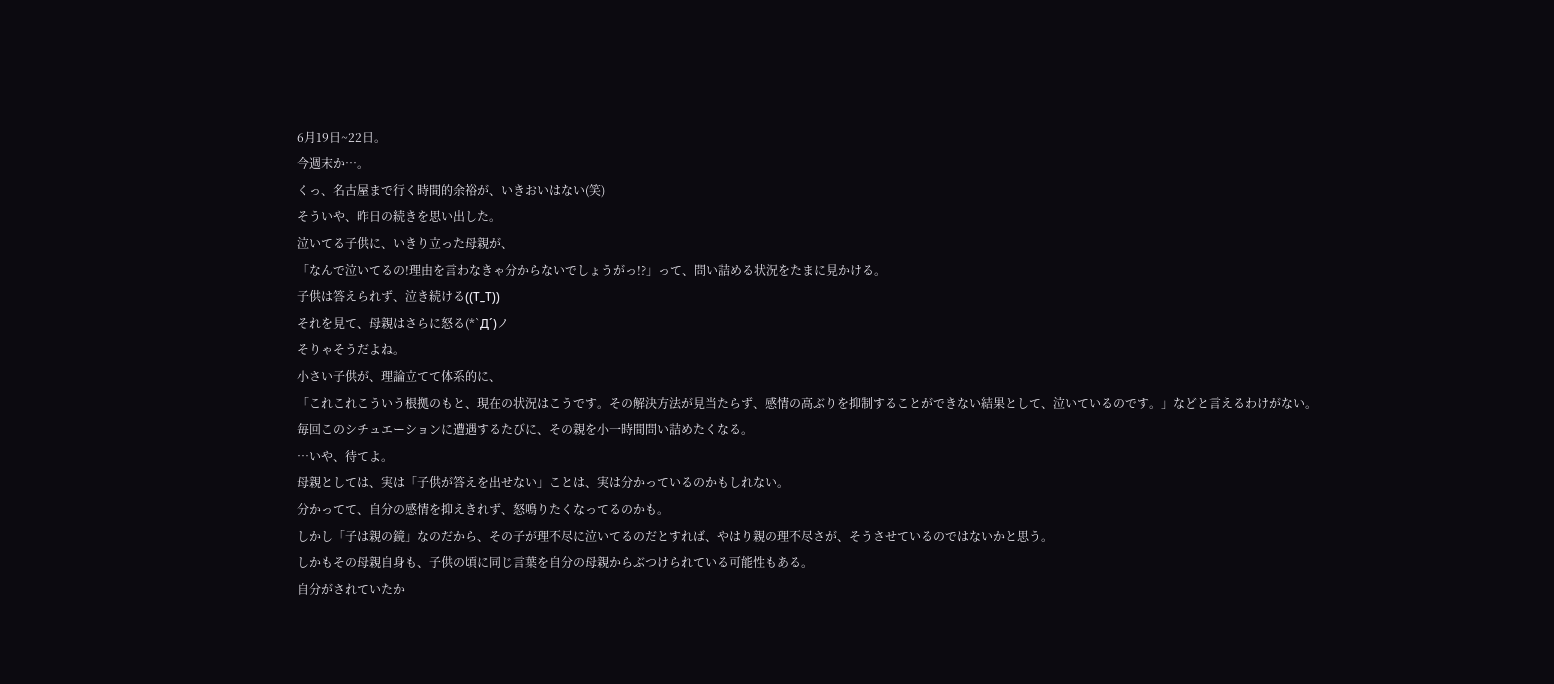6月19日~22日。
今週末か…。
くっ、名古屋まで行く時間的余裕が、いきおいはない(笑)
そういや、昨日の続きを思い出した。
泣いてる子供に、いきり立った母親が、
「なんで泣いてるの!理由を言わなきゃ分からないでしょうがっ!?」って、問い詰める状況をたまに見かける。
子供は答えられず、泣き続ける((T_T))
それを見て、母親はさらに怒る(*`Д´)ノ
そりゃそうだよね。
小さい子供が、理論立てて体系的に、
「これこれこういう根拠のもと、現在の状況はこうです。その解決方法が見当たらず、感情の高ぶりを抑制することができない結果として、泣いているのです。」などと言えるわけがない。
毎回このシチュエーションに遭遇するたびに、その親を小一時間問い詰めたくなる。
…いや、待てよ。
母親としては、実は「子供が答えを出せない」ことは、実は分かっているのかもしれない。
分かってて、自分の感情を抑えきれず、怒鳴りたくなってるのかも。
しかし「子は親の鏡」なのだから、その子が理不尽に泣いてるのだとすれば、やはり親の理不尽さが、そうさせているのではないかと思う。
しかもその母親自身も、子供の頃に同じ言葉を自分の母親からぶつけられている可能性もある。
自分がされていたか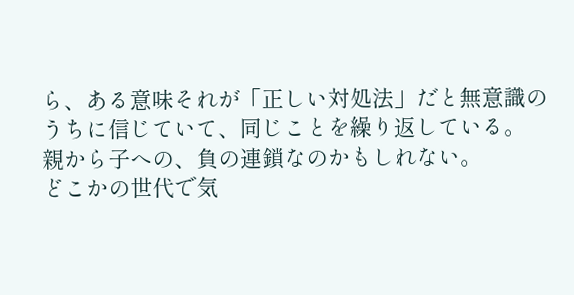ら、ある意味それが「正しい対処法」だと無意識のうちに信じていて、同じことを繰り返している。
親から子への、負の連鎖なのかもしれない。
どこかの世代で気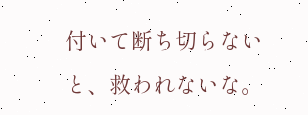付いて断ち切らないと、救われないな。